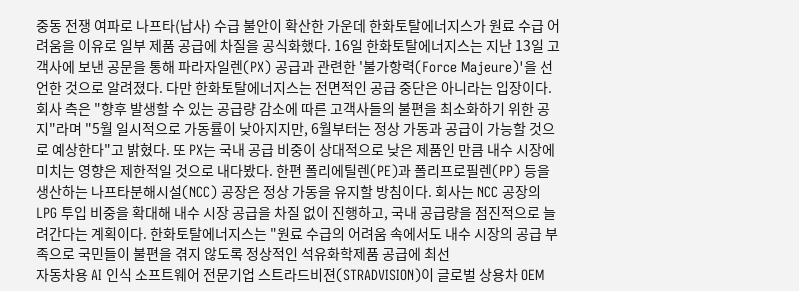중동 전쟁 여파로 나프타(납사) 수급 불안이 확산한 가운데 한화토탈에너지스가 원료 수급 어려움을 이유로 일부 제품 공급에 차질을 공식화했다. 16일 한화토탈에너지스는 지난 13일 고객사에 보낸 공문을 통해 파라자일렌(PX) 공급과 관련한 '불가항력(Force Majeure)'을 선언한 것으로 알려졌다. 다만 한화토탈에너지스는 전면적인 공급 중단은 아니라는 입장이다. 회사 측은 "향후 발생할 수 있는 공급량 감소에 따른 고객사들의 불편을 최소화하기 위한 공지"라며 "5월 일시적으로 가동률이 낮아지지만, 6월부터는 정상 가동과 공급이 가능할 것으로 예상한다"고 밝혔다. 또 PX는 국내 공급 비중이 상대적으로 낮은 제품인 만큼 내수 시장에 미치는 영향은 제한적일 것으로 내다봤다. 한편 폴리에틸렌(PE)과 폴리프로필렌(PP) 등을 생산하는 나프타분해시설(NCC) 공장은 정상 가동을 유지할 방침이다. 회사는 NCC 공장의 LPG 투입 비중을 확대해 내수 시장 공급을 차질 없이 진행하고, 국내 공급량을 점진적으로 늘려간다는 계획이다. 한화토탈에너지스는 "원료 수급의 어려움 속에서도 내수 시장의 공급 부족으로 국민들이 불편을 겪지 않도록 정상적인 석유화학제품 공급에 최선
자동차용 AI 인식 소프트웨어 전문기업 스트라드비젼(STRADVISION)이 글로벌 상용차 OEM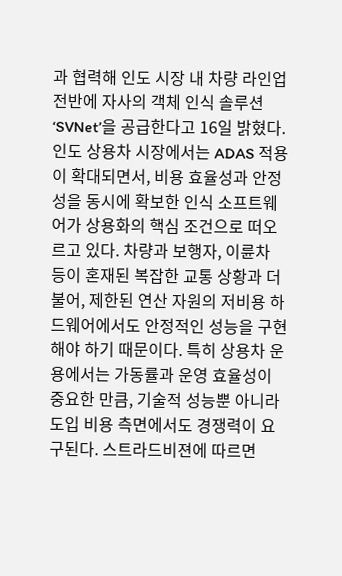과 협력해 인도 시장 내 차량 라인업 전반에 자사의 객체 인식 솔루션 ‘SVNet’을 공급한다고 16일 밝혔다. 인도 상용차 시장에서는 ADAS 적용이 확대되면서, 비용 효율성과 안정성을 동시에 확보한 인식 소프트웨어가 상용화의 핵심 조건으로 떠오르고 있다. 차량과 보행자, 이륜차 등이 혼재된 복잡한 교통 상황과 더불어, 제한된 연산 자원의 저비용 하드웨어에서도 안정적인 성능을 구현해야 하기 때문이다. 특히 상용차 운용에서는 가동률과 운영 효율성이 중요한 만큼, 기술적 성능뿐 아니라 도입 비용 측면에서도 경쟁력이 요구된다. 스트라드비젼에 따르면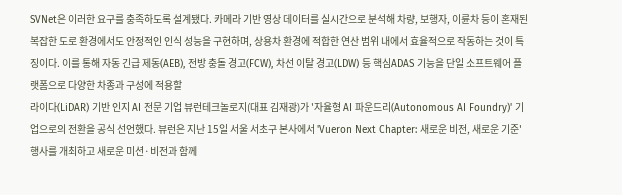SVNet은 이러한 요구를 충족하도록 설계됐다. 카메라 기반 영상 데이터를 실시간으로 분석해 차량, 보행자, 이륜차 등이 혼재된 복잡한 도로 환경에서도 안정적인 인식 성능을 구현하며, 상용차 환경에 적합한 연산 범위 내에서 효율적으로 작동하는 것이 특징이다. 이를 통해 자동 긴급 제동(AEB), 전방 충돌 경고(FCW), 차선 이탈 경고(LDW) 등 핵심ADAS 기능을 단일 소프트웨어 플랫폼으로 다양한 차종과 구성에 적용할
라이다(LiDAR) 기반 인지 AI 전문 기업 뷰런테크놀로지(대표 김재광)가 '자율형 AI 파운드리(Autonomous AI Foundry)' 기업으로의 전환을 공식 선언했다. 뷰런은 지난 15일 서울 서초구 본사에서 'Vueron Next Chapter: 새로운 비전, 새로운 기준' 행사를 개최하고 새로운 미션·비전과 함께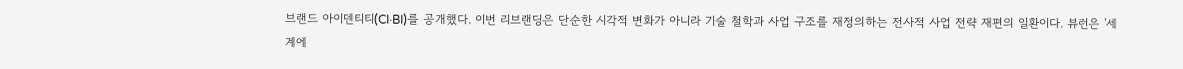브랜드 아이덴티티(CI·BI)를 공개했다. 이번 리브랜딩은 단순한 시각적 변화가 아니라 기술 철학과 사업 구조를 재정의하는 전사적 사업 전략 재편의 일환이다. 뷰런은 '세계에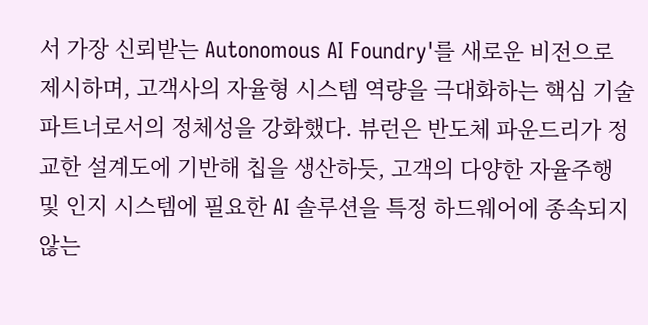서 가장 신뢰받는 Autonomous AI Foundry'를 새로운 비전으로 제시하며, 고객사의 자율형 시스템 역량을 극대화하는 핵심 기술 파트너로서의 정체성을 강화했다. 뷰런은 반도체 파운드리가 정교한 설계도에 기반해 칩을 생산하듯, 고객의 다양한 자율주행 및 인지 시스템에 필요한 AI 솔루션을 특정 하드웨어에 종속되지 않는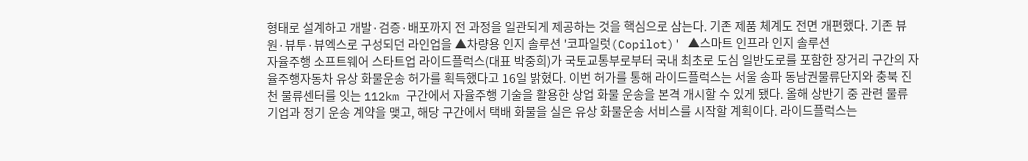형태로 설계하고 개발·검증·배포까지 전 과정을 일관되게 제공하는 것을 핵심으로 삼는다. 기존 제품 체계도 전면 개편했다. 기존 뷰원·뷰투·뷰엑스로 구성되던 라인업을 ▲차량용 인지 솔루션 '코파일럿(Copilot)' ▲스마트 인프라 인지 솔루션
자율주행 소프트웨어 스타트업 라이드플럭스(대표 박중희)가 국토교통부로부터 국내 최초로 도심 일반도로를 포함한 장거리 구간의 자율주행자동차 유상 화물운송 허가를 획득했다고 16일 밝혔다. 이번 허가를 통해 라이드플럭스는 서울 송파 동남권물류단지와 충북 진천 물류센터를 잇는 112km 구간에서 자율주행 기술을 활용한 상업 화물 운송을 본격 개시할 수 있게 됐다. 올해 상반기 중 관련 물류 기업과 정기 운송 계약을 맺고, 해당 구간에서 택배 화물을 실은 유상 화물운송 서비스를 시작할 계획이다. 라이드플럭스는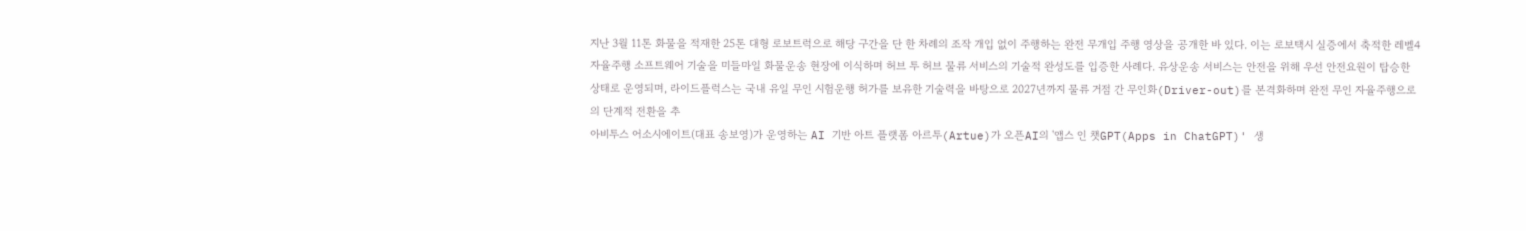지난 3월 11톤 화물을 적재한 25톤 대형 로보트럭으로 해당 구간을 단 한 차례의 조작 개입 없이 주행하는 완전 무개입 주행 영상을 공개한 바 있다. 이는 로보택시 실증에서 축적한 레벨4 자율주행 소프트웨어 기술을 미들마일 화물운송 현장에 이식하며 허브 투 허브 물류 서비스의 기술적 완성도를 입증한 사례다. 유상운송 서비스는 안전을 위해 우선 안전요원이 탑승한 상태로 운영되며, 라이드플럭스는 국내 유일 무인 시험운행 허가를 보유한 기술력을 바탕으로 2027년까지 물류 거점 간 무인화(Driver-out)를 본격화하며 완전 무인 자율주행으로의 단계적 전환을 추
아비투스 어소시에이트(대표 송보영)가 운영하는 AI 기반 아트 플랫폼 아르투(Artue)가 오픈AI의 '앱스 인 챗GPT(Apps in ChatGPT)' 생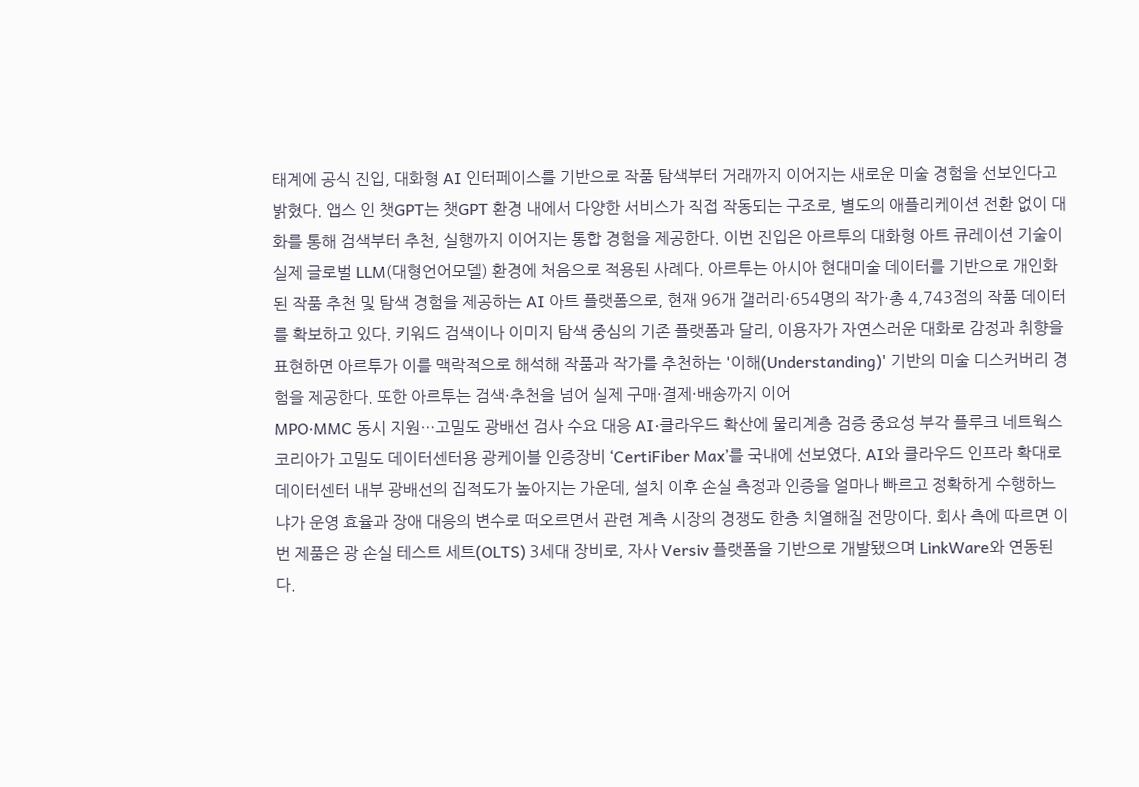태계에 공식 진입, 대화형 AI 인터페이스를 기반으로 작품 탐색부터 거래까지 이어지는 새로운 미술 경험을 선보인다고 밝혔다. 앱스 인 챗GPT는 챗GPT 환경 내에서 다양한 서비스가 직접 작동되는 구조로, 별도의 애플리케이션 전환 없이 대화를 통해 검색부터 추천, 실행까지 이어지는 통합 경험을 제공한다. 이번 진입은 아르투의 대화형 아트 큐레이션 기술이 실제 글로벌 LLM(대형언어모델) 환경에 처음으로 적용된 사례다. 아르투는 아시아 현대미술 데이터를 기반으로 개인화된 작품 추천 및 탐색 경험을 제공하는 AI 아트 플랫폼으로, 현재 96개 갤러리·654명의 작가·총 4,743점의 작품 데이터를 확보하고 있다. 키워드 검색이나 이미지 탐색 중심의 기존 플랫폼과 달리, 이용자가 자연스러운 대화로 감정과 취향을 표현하면 아르투가 이를 맥락적으로 해석해 작품과 작가를 추천하는 '이해(Understanding)' 기반의 미술 디스커버리 경험을 제공한다. 또한 아르투는 검색·추천을 넘어 실제 구매·결제·배송까지 이어
MPO·MMC 동시 지원…고밀도 광배선 검사 수요 대응 AI·클라우드 확산에 물리계층 검증 중요성 부각 플루크 네트웍스 코리아가 고밀도 데이터센터용 광케이블 인증장비 ‘CertiFiber Max’를 국내에 선보였다. AI와 클라우드 인프라 확대로 데이터센터 내부 광배선의 집적도가 높아지는 가운데, 설치 이후 손실 측정과 인증을 얼마나 빠르고 정확하게 수행하느냐가 운영 효율과 장애 대응의 변수로 떠오르면서 관련 계측 시장의 경쟁도 한층 치열해질 전망이다. 회사 측에 따르면 이번 제품은 광 손실 테스트 세트(OLTS) 3세대 장비로, 자사 Versiv 플랫폼을 기반으로 개발됐으며 LinkWare와 연동된다.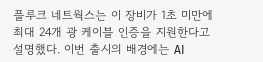플루크 네트웍스는 이 장비가 1초 미만에 최대 24개 광 케이블 인증을 지원한다고 설명했다. 이번 출시의 배경에는 AI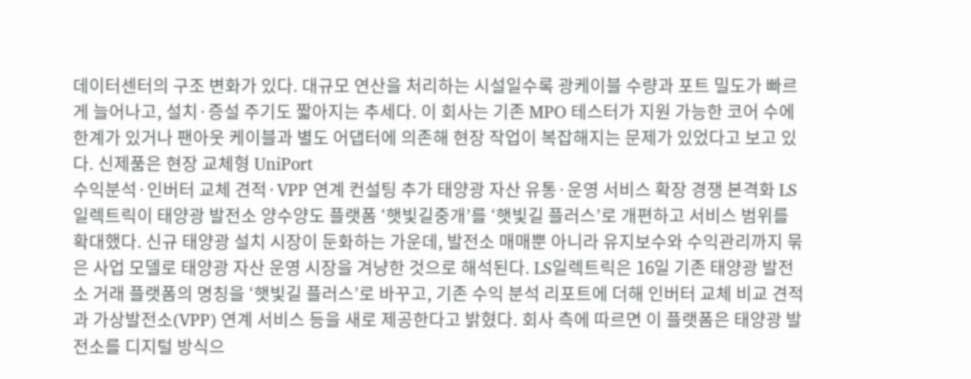데이터센터의 구조 변화가 있다. 대규모 연산을 처리하는 시설일수록 광케이블 수량과 포트 밀도가 빠르게 늘어나고, 설치·증설 주기도 짧아지는 추세다. 이 회사는 기존 MPO 테스터가 지원 가능한 코어 수에 한계가 있거나 팬아웃 케이블과 별도 어댑터에 의존해 현장 작업이 복잡해지는 문제가 있었다고 보고 있다. 신제품은 현장 교체형 UniPort
수익분석·인버터 교체 견적·VPP 연계 컨설팅 추가 태양광 자산 유통·운영 서비스 확장 경쟁 본격화 LS일렉트릭이 태양광 발전소 양수양도 플랫폼 ‘햇빛길중개’를 ‘햇빛길 플러스’로 개편하고 서비스 범위를 확대했다. 신규 태양광 설치 시장이 둔화하는 가운데, 발전소 매매뿐 아니라 유지보수와 수익관리까지 묶은 사업 모델로 태양광 자산 운영 시장을 겨냥한 것으로 해석된다. LS일렉트릭은 16일 기존 태양광 발전소 거래 플랫폼의 명칭을 ‘햇빛길 플러스’로 바꾸고, 기존 수익 분석 리포트에 더해 인버터 교체 비교 견적과 가상발전소(VPP) 연계 서비스 등을 새로 제공한다고 밝혔다. 회사 측에 따르면 이 플랫폼은 태양광 발전소를 디지털 방식으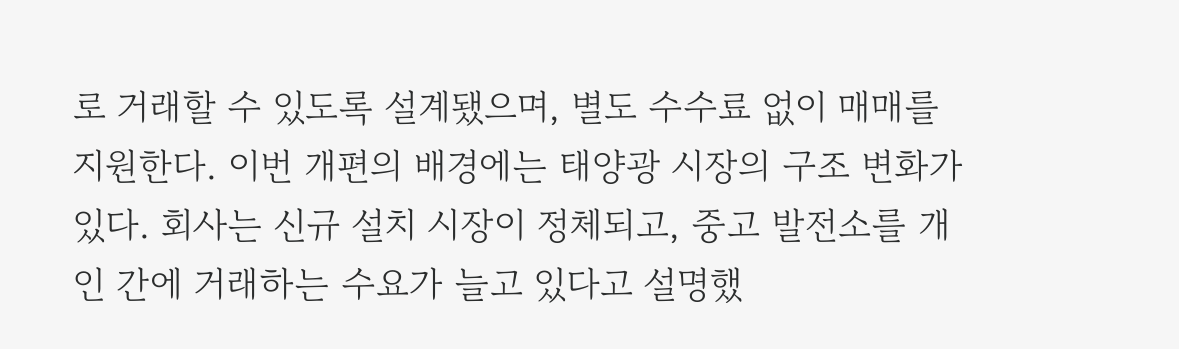로 거래할 수 있도록 설계됐으며, 별도 수수료 없이 매매를 지원한다. 이번 개편의 배경에는 태양광 시장의 구조 변화가 있다. 회사는 신규 설치 시장이 정체되고, 중고 발전소를 개인 간에 거래하는 수요가 늘고 있다고 설명했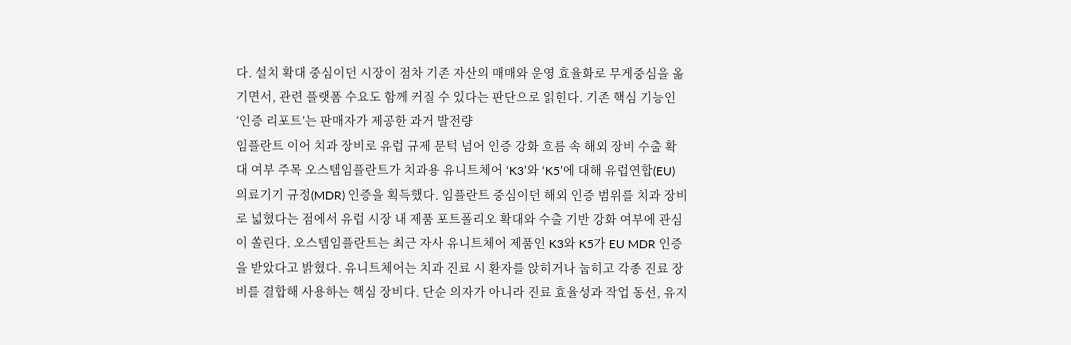다. 설치 확대 중심이던 시장이 점차 기존 자산의 매매와 운영 효율화로 무게중심을 옮기면서, 관련 플랫폼 수요도 함께 커질 수 있다는 판단으로 읽힌다. 기존 핵심 기능인 ‘인증 리포트’는 판매자가 제공한 과거 발전량
임플란트 이어 치과 장비로 유럽 규제 문턱 넘어 인증 강화 흐름 속 해외 장비 수출 확대 여부 주목 오스템임플란트가 치과용 유니트체어 ‘K3’와 ‘K5’에 대해 유럽연합(EU) 의료기기 규정(MDR) 인증을 획득했다. 임플란트 중심이던 해외 인증 범위를 치과 장비로 넓혔다는 점에서 유럽 시장 내 제품 포트폴리오 확대와 수출 기반 강화 여부에 관심이 쏠린다. 오스템임플란트는 최근 자사 유니트체어 제품인 K3와 K5가 EU MDR 인증을 받았다고 밝혔다. 유니트체어는 치과 진료 시 환자를 앉히거나 눕히고 각종 진료 장비를 결합해 사용하는 핵심 장비다. 단순 의자가 아니라 진료 효율성과 작업 동선, 유지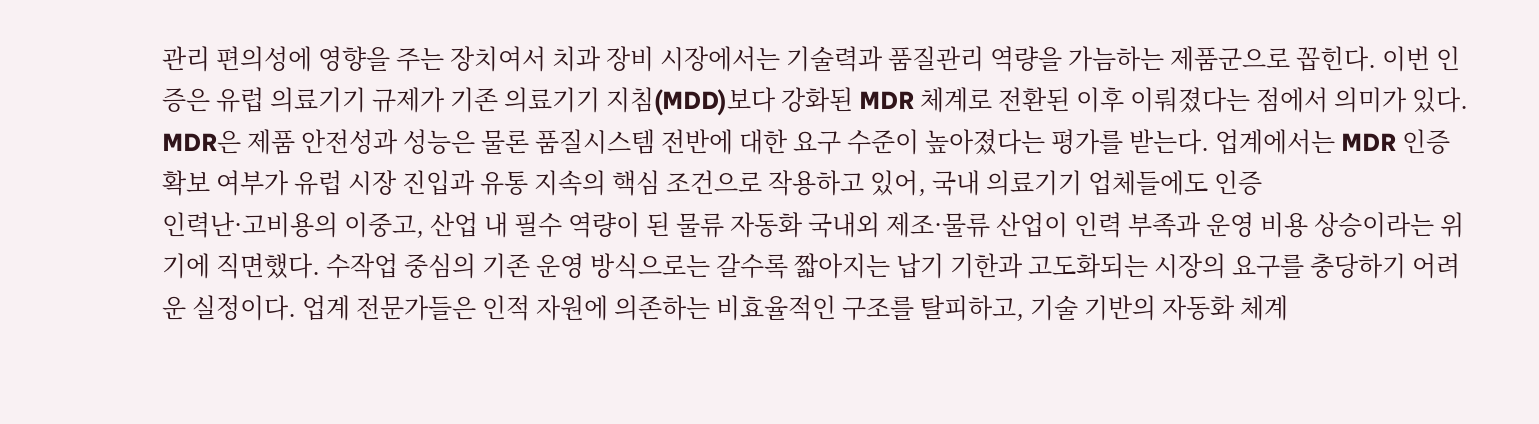관리 편의성에 영향을 주는 장치여서 치과 장비 시장에서는 기술력과 품질관리 역량을 가늠하는 제품군으로 꼽힌다. 이번 인증은 유럽 의료기기 규제가 기존 의료기기 지침(MDD)보다 강화된 MDR 체계로 전환된 이후 이뤄졌다는 점에서 의미가 있다. MDR은 제품 안전성과 성능은 물론 품질시스템 전반에 대한 요구 수준이 높아졌다는 평가를 받는다. 업계에서는 MDR 인증 확보 여부가 유럽 시장 진입과 유통 지속의 핵심 조건으로 작용하고 있어, 국내 의료기기 업체들에도 인증
인력난·고비용의 이중고, 산업 내 필수 역량이 된 물류 자동화 국내외 제조·물류 산업이 인력 부족과 운영 비용 상승이라는 위기에 직면했다. 수작업 중심의 기존 운영 방식으로는 갈수록 짧아지는 납기 기한과 고도화되는 시장의 요구를 충당하기 어려운 실정이다. 업계 전문가들은 인적 자원에 의존하는 비효율적인 구조를 탈피하고, 기술 기반의 자동화 체계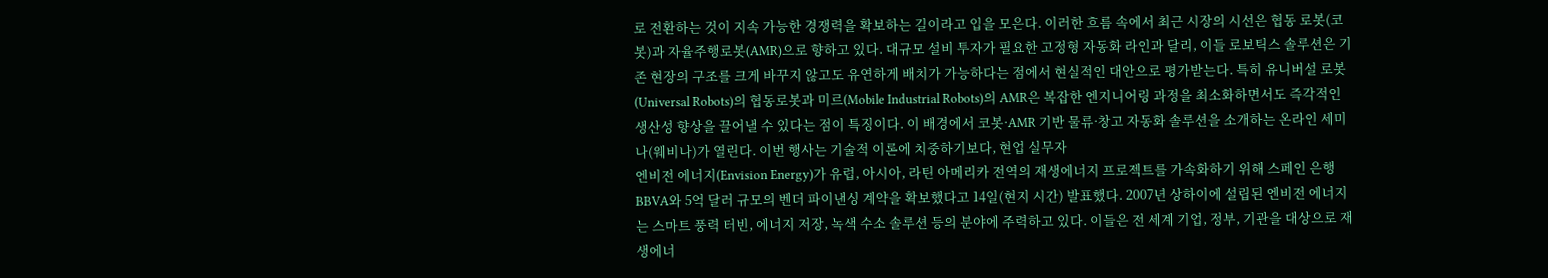로 전환하는 것이 지속 가능한 경쟁력을 확보하는 길이라고 입을 모은다. 이러한 흐름 속에서 최근 시장의 시선은 협동 로봇(코봇)과 자율주행로봇(AMR)으로 향하고 있다. 대규모 설비 투자가 필요한 고정형 자동화 라인과 달리, 이들 로보틱스 솔루션은 기존 현장의 구조를 크게 바꾸지 않고도 유연하게 배치가 가능하다는 점에서 현실적인 대안으로 평가받는다. 특히 유니버설 로봇(Universal Robots)의 협동로봇과 미르(Mobile Industrial Robots)의 AMR은 복잡한 엔지니어링 과정을 최소화하면서도 즉각적인 생산성 향상을 끌어낼 수 있다는 점이 특징이다. 이 배경에서 코봇·AMR 기반 물류·창고 자동화 솔루션을 소개하는 온라인 세미나(웨비나)가 열린다. 이번 행사는 기술적 이론에 치중하기보다, 현업 실무자
엔비전 에너지(Envision Energy)가 유럽, 아시아, 라틴 아메리카 전역의 재생에너지 프로젝트를 가속화하기 위해 스페인 은행 BBVA와 5억 달러 규모의 벤더 파이낸싱 계약을 확보했다고 14일(현지 시간) 발표했다. 2007년 상하이에 설립된 엔비전 에너지는 스마트 풍력 터빈, 에너지 저장, 녹색 수소 솔루션 등의 분야에 주력하고 있다. 이들은 전 세계 기업, 정부, 기관을 대상으로 재생에너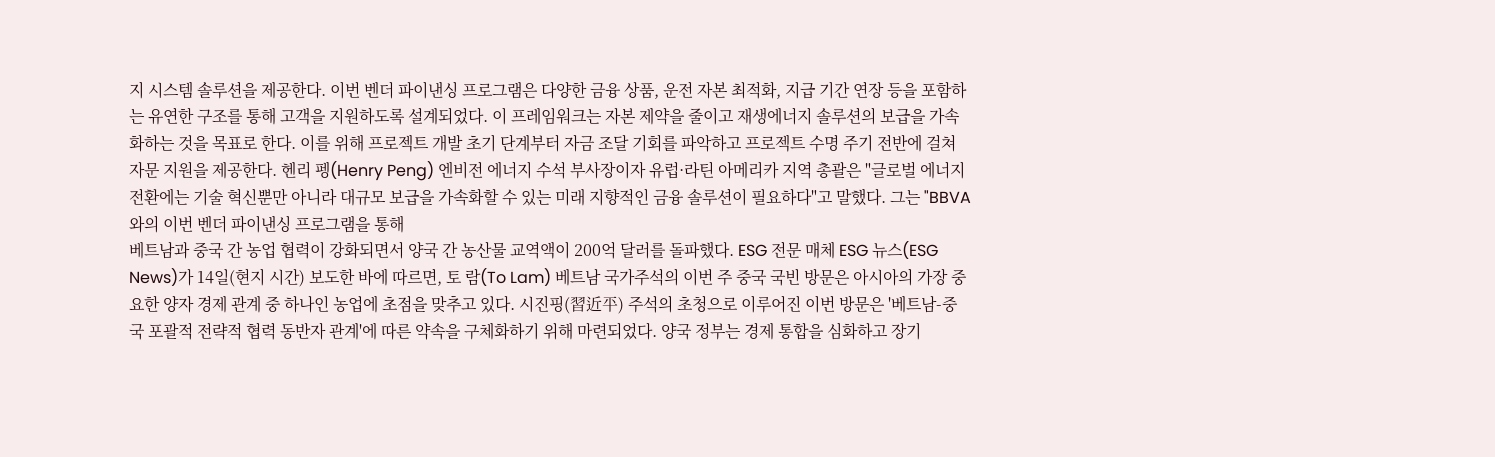지 시스템 솔루션을 제공한다. 이번 벤더 파이낸싱 프로그램은 다양한 금융 상품, 운전 자본 최적화, 지급 기간 연장 등을 포함하는 유연한 구조를 통해 고객을 지원하도록 설계되었다. 이 프레임워크는 자본 제약을 줄이고 재생에너지 솔루션의 보급을 가속화하는 것을 목표로 한다. 이를 위해 프로젝트 개발 초기 단계부터 자금 조달 기회를 파악하고 프로젝트 수명 주기 전반에 걸쳐 자문 지원을 제공한다. 헨리 펭(Henry Peng) 엔비전 에너지 수석 부사장이자 유럽·라틴 아메리카 지역 총괄은 "글로벌 에너지 전환에는 기술 혁신뿐만 아니라 대규모 보급을 가속화할 수 있는 미래 지향적인 금융 솔루션이 필요하다"고 말했다. 그는 "BBVA와의 이번 벤더 파이낸싱 프로그램을 통해
베트남과 중국 간 농업 협력이 강화되면서 양국 간 농산물 교역액이 200억 달러를 돌파했다. ESG 전문 매체 ESG 뉴스(ESG News)가 14일(현지 시간) 보도한 바에 따르면, 토 람(To Lam) 베트남 국가주석의 이번 주 중국 국빈 방문은 아시아의 가장 중요한 양자 경제 관계 중 하나인 농업에 초점을 맞추고 있다. 시진핑(習近平) 주석의 초청으로 이루어진 이번 방문은 '베트남-중국 포괄적 전략적 협력 동반자 관계'에 따른 약속을 구체화하기 위해 마련되었다. 양국 정부는 경제 통합을 심화하고 장기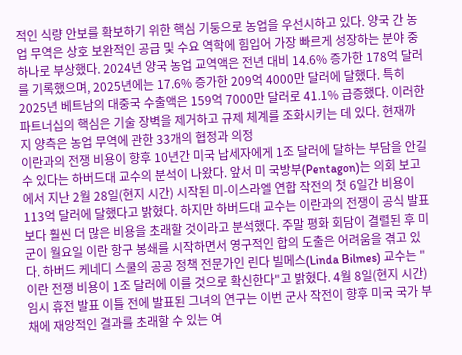적인 식량 안보를 확보하기 위한 핵심 기둥으로 농업을 우선시하고 있다. 양국 간 농업 무역은 상호 보완적인 공급 및 수요 역학에 힘입어 가장 빠르게 성장하는 분야 중 하나로 부상했다. 2024년 양국 농업 교역액은 전년 대비 14.6% 증가한 178억 달러를 기록했으며, 2025년에는 17.6% 증가한 209억 4000만 달러에 달했다. 특히 2025년 베트남의 대중국 수출액은 159억 7000만 달러로 41.1% 급증했다. 이러한 파트너십의 핵심은 기술 장벽을 제거하고 규제 체계를 조화시키는 데 있다. 현재까지 양측은 농업 무역에 관한 33개의 협정과 의정
이란과의 전쟁 비용이 향후 10년간 미국 납세자에게 1조 달러에 달하는 부담을 안길 수 있다는 하버드대 교수의 분석이 나왔다. 앞서 미 국방부(Pentagon)는 의회 보고에서 지난 2월 28일(현지 시간) 시작된 미-이스라엘 연합 작전의 첫 6일간 비용이 113억 달러에 달했다고 밝혔다. 하지만 하버드대 교수는 이란과의 전쟁이 공식 발표보다 훨씬 더 많은 비용을 초래할 것이라고 분석했다. 주말 평화 회담이 결렬된 후 미군이 월요일 이란 항구 봉쇄를 시작하면서 영구적인 합의 도출은 어려움을 겪고 있다. 하버드 케네디 스쿨의 공공 정책 전문가인 린다 빌메스(Linda Bilmes) 교수는 "이란 전쟁 비용이 1조 달러에 이를 것으로 확신한다"고 밝혔다. 4월 8일(현지 시간) 임시 휴전 발표 이틀 전에 발표된 그녀의 연구는 이번 군사 작전이 향후 미국 국가 부채에 재앙적인 결과를 초래할 수 있는 여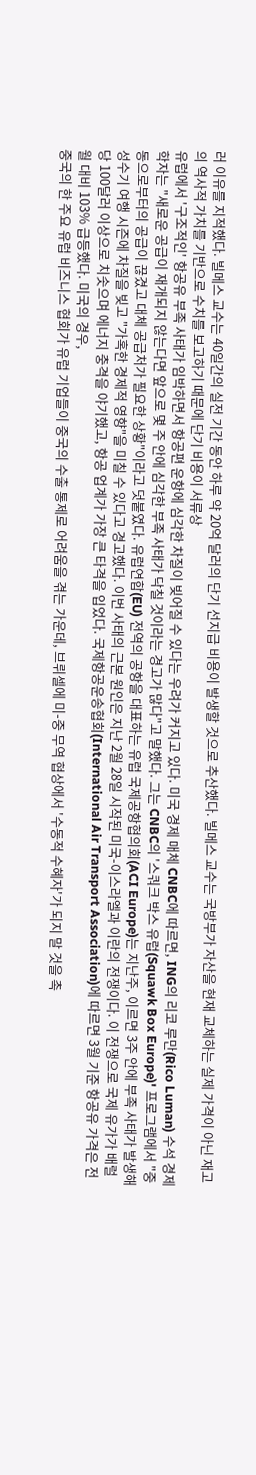러 이유를 지적했다. 빌메스 교수는 40일간의 실전 기간 동안 하루 약 20억 달러의 단기 선지급 비용이 발생할 것으로 추산했다. 빌메스 교수는 국방부가 자산을 현재 교체하는 실제 가격이 아닌 재고의 역사적 가치를 기반으로 수치를 보고하기 때문에 단기 비용이 서류상
유럽에서 '구조적인' 항공유 부족 사태가 임박하면서 항공편 운항에 심각한 차질이 빚어질 수 있다는 우려가 커지고 있다. 미국 경제 매체 CNBC에 따르면, ING의 리코 루만(Rico Luman) 수석 경제학자는 "새로운 공급이 재개되지 않는다면 앞으로 몇 주 안에 심각한 부족 사태가 닥칠 것이라는 경고가 많다"고 말했다. 그는 CNBC의 '스쿼크 박스 유럽(Squawk Box Europe)' 프로그램에서 "중동으로부터의 공급이 끊겼고 대체 공급처가 필요한 상황"이라고 덧붙였다. 유럽연합(EU) 전역의 공항을 대표하는 유럽 국제공항협의회(ACI Europe)는 지난주, 이르면 3주 안에 부족 사태가 발생해 성수기 여행 시즌에 차질을 빚고 "가혹한 경제적 영향"을 미칠 수 있다고 경고했다. 이번 사태의 근본 원인은 지난 2월 28일 시작된 미국-이스라엘과 이란의 전쟁이다. 이 전쟁으로 국제 유가가 배럴당 100달러 이상으로 치솟으며 에너지 충격을 야기했고, 항공 업계가 가장 큰 타격을 입었다. 국제항공운송협회(International Air Transport Association)에 따르면 3월 기준 항공유 가격은 전월 대비 103% 급등했다. 미국의 경우,
중국의 한 주요 유럽 비즈니스 협회가 유럽 기업들이 중국의 수출 통제로 어려움을 겪는 가운데, 브뤼셀에 미-중 무역 협상에서 '수동적 수혜자'가 되지 말 것을 촉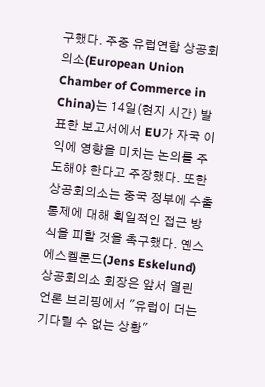구했다. 주중 유럽연합 상공회의소(European Union Chamber of Commerce in China)는 14일(현지 시간) 발표한 보고서에서 EU가 자국 이익에 영향을 미치는 논의를 주도해야 한다고 주장했다. 또한 상공회의소는 중국 정부에 수출 통제에 대해 획일적인 접근 방식을 피할 것을 촉구했다. 옌스 에스켈룬드(Jens Eskelund) 상공회의소 회장은 앞서 열린 언론 브리핑에서 "유럽이 더는 기다릴 수 없는 상황"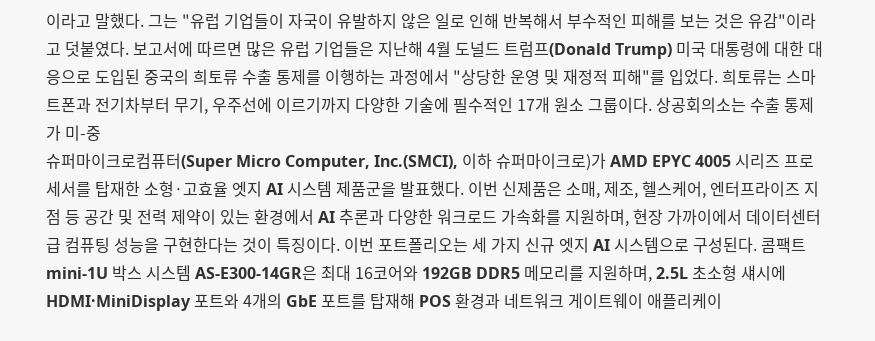이라고 말했다. 그는 "유럽 기업들이 자국이 유발하지 않은 일로 인해 반복해서 부수적인 피해를 보는 것은 유감"이라고 덧붙였다. 보고서에 따르면 많은 유럽 기업들은 지난해 4월 도널드 트럼프(Donald Trump) 미국 대통령에 대한 대응으로 도입된 중국의 희토류 수출 통제를 이행하는 과정에서 "상당한 운영 및 재정적 피해"를 입었다. 희토류는 스마트폰과 전기차부터 무기, 우주선에 이르기까지 다양한 기술에 필수적인 17개 원소 그룹이다. 상공회의소는 수출 통제가 미-중
슈퍼마이크로컴퓨터(Super Micro Computer, Inc.(SMCI), 이하 슈퍼마이크로)가 AMD EPYC 4005 시리즈 프로세서를 탑재한 소형·고효율 엣지 AI 시스템 제품군을 발표했다. 이번 신제품은 소매, 제조, 헬스케어, 엔터프라이즈 지점 등 공간 및 전력 제약이 있는 환경에서 AI 추론과 다양한 워크로드 가속화를 지원하며, 현장 가까이에서 데이터센터급 컴퓨팅 성능을 구현한다는 것이 특징이다. 이번 포트폴리오는 세 가지 신규 엣지 AI 시스템으로 구성된다. 콤팩트 mini-1U 박스 시스템 AS-E300-14GR은 최대 16코어와 192GB DDR5 메모리를 지원하며, 2.5L 초소형 섀시에 HDMI·MiniDisplay 포트와 4개의 GbE 포트를 탑재해 POS 환경과 네트워크 게이트웨이 애플리케이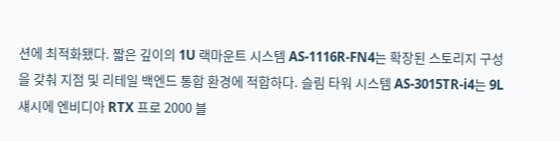션에 최적화됐다. 짧은 깊이의 1U 랙마운트 시스템 AS-1116R-FN4는 확장된 스토리지 구성을 갖춰 지점 및 리테일 백엔드 통합 환경에 적합하다. 슬림 타워 시스템 AS-3015TR-i4는 9L 섀시에 엔비디아 RTX 프로 2000 블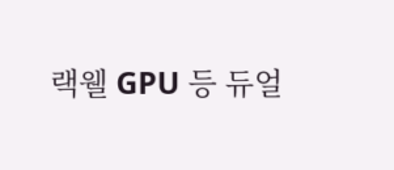랙웰 GPU 등 듀얼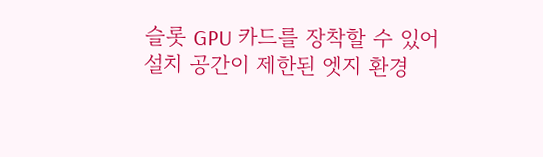슬롯 GPU 카드를 장착할 수 있어 설치 공간이 제한된 엣지 환경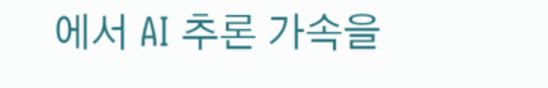에서 AI 추론 가속을